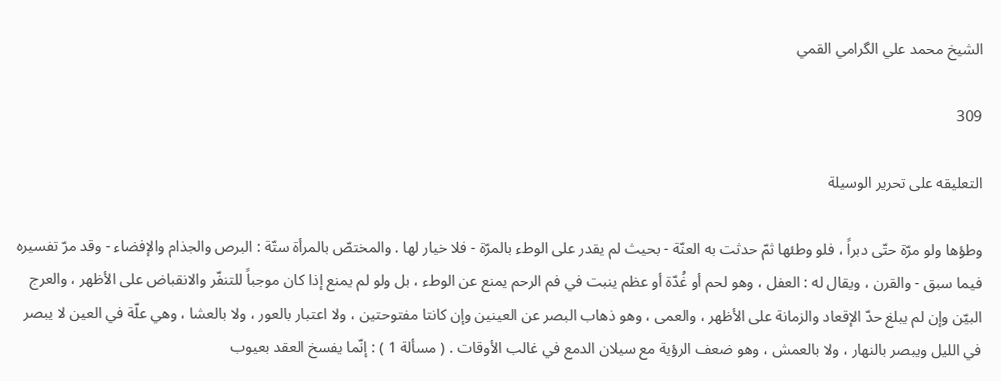الشيخ محمد علي الگرامي القمي

309

التعليقه على تحرير الوسيلة

وطؤها ولو مرّة حتّى دبراً ، فلو وطئها ثمّ حدثت به العنّة - بحيث لم يقدر على الوطء بالمرّة - فلا خيار لها . والمختصّ بالمرأة ستّة : البرص والجذام والإفضاء - وقد مرّ تفسيره فيما سبق - والقرن ، ويقال له : العفل ، وهو لحم أو غُدّة أو عظم ينبت في فم الرحم يمنع عن الوطء ، بل ولو لم يمنع إذا كان موجباً للتنفّر والانقباض على الأظهر ، والعرج البيّن وإن لم يبلغ حدّ الإقعاد والزمانة على الأظهر ، والعمى ، وهو ذهاب البصر عن العينين وإن كانتا مفتوحتين ، ولا اعتبار بالعور ، ولا بالعشا ، وهي علّة في العين لا يبصر في الليل ويبصر بالنهار ، ولا بالعمش ، وهو ضعف الرؤية مع سيلان الدمع في غالب الأوقات . ( مسألة 1 ) : إنّما يفسخ العقد بعيوب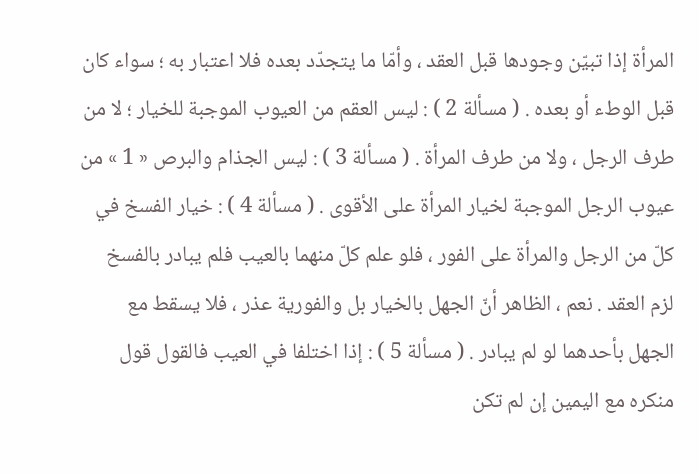المرأة إذا تبيّن وجودها قبل العقد ، وأمّا ما يتجدّد بعده فلا اعتبار به ؛ سواء كان قبل الوطء أو بعده . ( مسألة 2 ) : ليس العقم من العيوب الموجبة للخيار ؛ لا من طرف الرجل ، ولا من طرف المرأة . ( مسألة 3 ) : ليس الجذام والبرص « 1 » من عيوب الرجل الموجبة لخيار المرأة على الأقوى . ( مسألة 4 ) : خيار الفسخ في كلّ من الرجل والمرأة على الفور ، فلو علم كلّ منهما بالعيب فلم يبادر بالفسخ لزم العقد . نعم ، الظاهر أنّ الجهل بالخيار بل والفورية عذر ، فلا يسقط مع الجهل بأحدهما لو لم يبادر . ( مسألة 5 ) : إذا اختلفا في العيب فالقول قول منكره مع اليمين إن لم تكن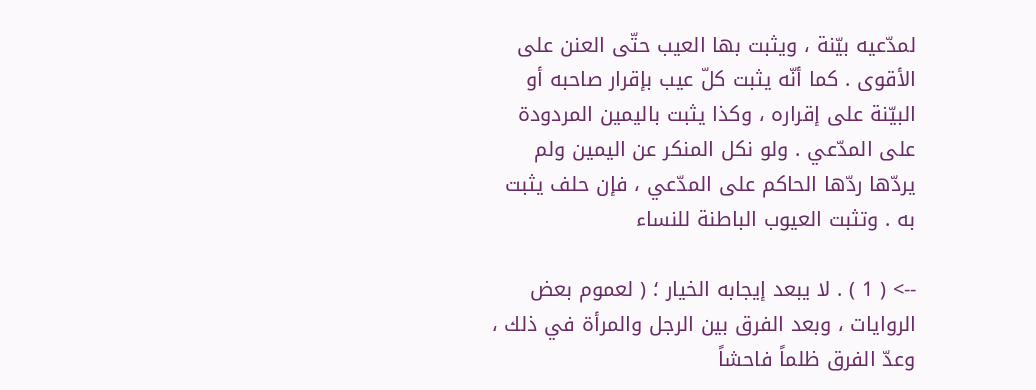لمدّعيه بيّنة ، ويثبت بها العيب حتّى العنن على الأقوى . كما أنّه يثبت كلّ عيب بإقرار صاحبه أو البيّنة على إقراره ، وكذا يثبت باليمين المردودة على المدّعي . ولو نكل المنكر عن اليمين ولم يردّها ردّها الحاكم على المدّعي ، فإن حلف يثبت به . وتثبت العيوب الباطنة للنساء

--> ( 1 ) . لا يبعد إيجابه الخيار ؛ ( لعموم بعض الروايات ، وبعد الفرق بين الرجل والمرأة في ذلك ، وعدّ الفرق ظلماً فاحشاً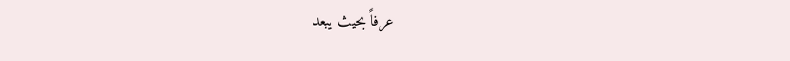عرفاً بحيث يبعد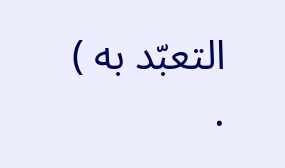التعبّد به ) .